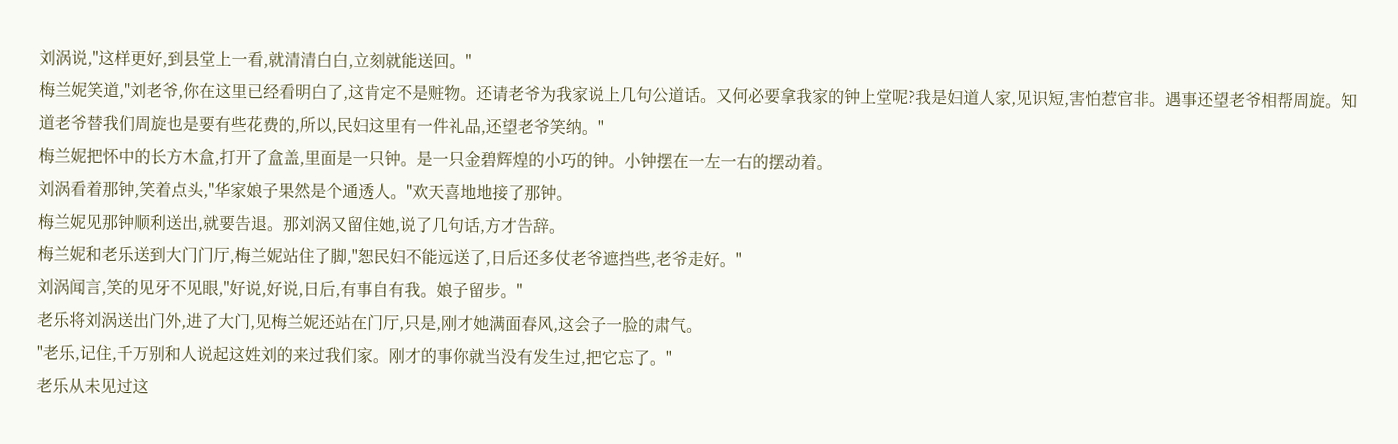刘涡说,"这样更好,到县堂上一看,就清清白白,立刻就能送回。"
梅兰妮笑道,"刘老爷,你在这里已经看明白了,这肯定不是赃物。还请老爷为我家说上几句公道话。又何必要拿我家的钟上堂呢?我是妇道人家,见识短,害怕惹官非。遇事还望老爷相帮周旋。知道老爷替我们周旋也是要有些花费的,所以,民妇这里有一件礼品,还望老爷笑纳。"
梅兰妮把怀中的长方木盒,打开了盒盖,里面是一只钟。是一只金碧辉煌的小巧的钟。小钟摆在一左一右的摆动着。
刘涡看着那钟,笑着点头,"华家娘子果然是个通透人。"欢天喜地地接了那钟。
梅兰妮见那钟顺利送出,就要告退。那刘涡又留住她,说了几句话,方才告辞。
梅兰妮和老乐送到大门门厅,梅兰妮站住了脚,"恕民妇不能远送了,日后还多仗老爷遮挡些,老爷走好。"
刘涡闻言,笑的见牙不见眼,"好说,好说,日后,有事自有我。娘子留步。"
老乐将刘涡送出门外,进了大门,见梅兰妮还站在门厅,只是,刚才她满面春风,这会子一脸的肃气。
"老乐,记住,千万别和人说起这姓刘的来过我们家。刚才的事你就当没有发生过,把它忘了。"
老乐从未见过这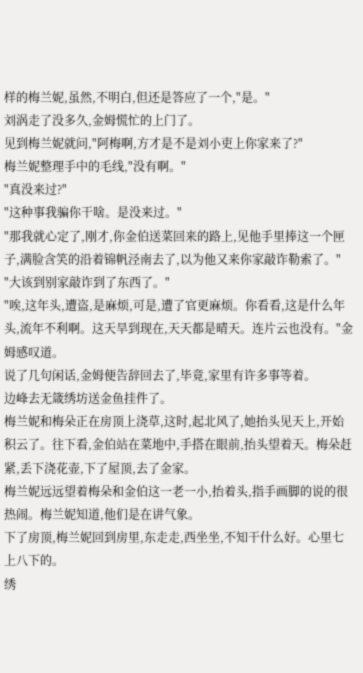样的梅兰妮,虽然,不明白,但还是答应了一个,"是。"
刘涡走了没多久,金姆慌忙的上门了。
见到梅兰妮就问,"阿梅啊,方才是不是刘小吏上你家来了?"
梅兰妮整理手中的毛线,"没有啊。"
"真没来过?"
"这种事我骗你干啥。是没来过。"
"那我就心定了,刚才,你金伯送菜回来的路上,见他手里捧这一个匣子,满脸含笑的沿着锦帆泾南去了,以为他又来你家敲诈勒索了。"
"大该到别家敲诈到了东西了。"
"唉,这年头,遭盗,是麻烦,可是,遭了官更麻烦。你看看,这是什么年头,流年不利啊。这天旱到现在,天天都是晴天。连片云也没有。"金姆感叹道。
说了几句闲话,金姆便告辞回去了,毕竟,家里有许多事等着。
边峰去无箴绣坊送金鱼挂件了。
梅兰妮和梅朵正在房顶上浇草,这时,起北风了,她抬头见天上,开始积云了。往下看,金伯站在菜地中,手搭在眼前,抬头望着天。梅朵赶紧,丢下浇花壶,下了屋顶,去了金家。
梅兰妮远远望着梅朵和金伯这一老一小,抬着头,指手画脚的说的很热闹。梅兰妮知道,他们是在讲气象。
下了房顶,梅兰妮回到房里,东走走,西坐坐,不知干什么好。心里七上八下的。
绣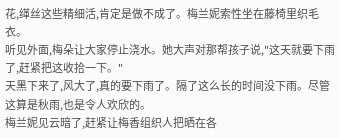花,缂丝这些精细活,肯定是做不成了。梅兰妮索性坐在藤椅里织毛衣。
听见外面,梅朵让大家停止浇水。她大声对那帮孩子说,"这天就要下雨了,赶紧把这收拾一下。"
天黑下来了,风大了,真的要下雨了。隔了这么长的时间没下雨。尽管这算是秋雨,也是令人欢欣的。
梅兰妮见云暗了,赶紧让梅香组织人把晒在各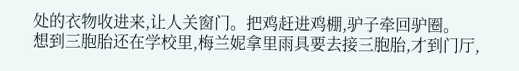处的衣物收进来,让人关窗门。把鸡赶进鸡棚,驴子牵回驴圈。
想到三胞胎还在学校里,梅兰妮拿里雨具要去接三胞胎,才到门厅,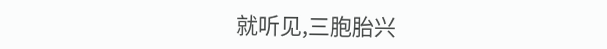就听见,三胞胎兴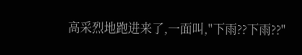高采烈地跑进来了,一面叫,"下雨??下雨??"